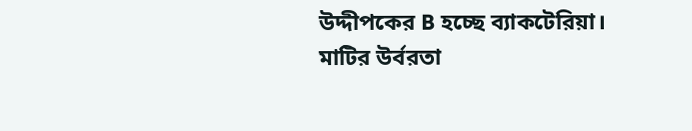উদ্দীপকের B হচ্ছে ব্যাকটেরিয়া।
মাটির উর্বরতা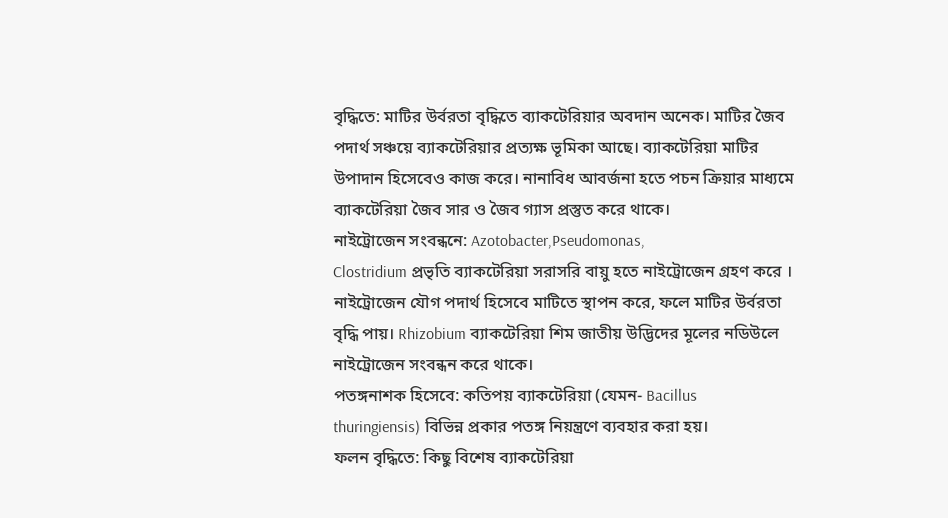বৃদ্ধিতে: মাটির উর্বরতা বৃদ্ধিতে ব্যাকটেরিয়ার অবদান অনেক। মাটির জৈব পদার্থ সঞ্চয়ে ব্যাকটেরিয়ার প্রত্যক্ষ ভূমিকা আছে। ব্যাকটেরিয়া মাটির উপাদান হিসেবেও কাজ করে। নানাবিধ আবর্জনা হতে পচন ক্রিয়ার মাধ্যমে ব্যাকটেরিয়া জৈব সার ও জৈব গ্যাস প্রস্তুত করে থাকে।
নাইট্রোজেন সংবন্ধনে: Azotobacter,Pseudomonas,
Clostridium প্রভৃতি ব্যাকটেরিয়া সরাসরি বায়ু হতে নাইট্রোজেন গ্রহণ করে । নাইট্রোজেন যৌগ পদার্থ হিসেবে মাটিতে স্থাপন করে, ফলে মাটির উর্বরতা বৃদ্ধি পায়। Rhizobium ব্যাকটেরিয়া শিম জাতীয় উদ্ভিদের মূলের নডিউলে নাইট্রোজেন সংবন্ধন করে থাকে।
পতঙ্গনাশক হিসেবে: কতিপয় ব্যাকটেরিয়া (যেমন- Bacillus
thuringiensis) বিভিন্ন প্রকার পতঙ্গ নিয়ন্ত্রণে ব্যবহার করা হয়।
ফলন বৃদ্ধিতে: কিছু বিশেষ ব্যাকটেরিয়া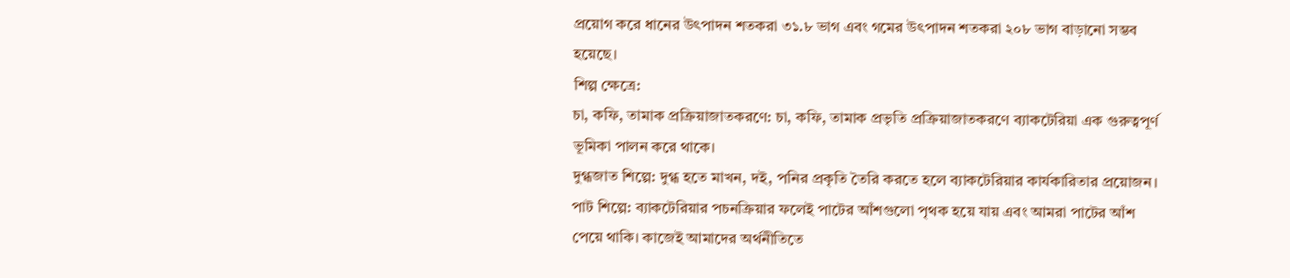প্রয়োগ করে ধানের উৎপাদন শতকরা ৩১.৮ ভাগ এবং গমের উৎপাদন শতকরা ২০৮ ভাগ বাড়ানো সম্ভব হয়েছে।
শিল্প ক্ষেত্রে:
চা, কফি, তামাক প্রক্রিয়াজাতকরণে: চা, কফি, তামাক প্রভৃতি প্রক্রিয়াজাতকরণে ব্যাকটেরিয়া এক গুরুত্বপূর্ণ ভূমিকা পালন করে থাকে।
দুগ্ধজাত শিল্পে: দুগ্ধ হতে মাখন, দই, পনির প্রকৃতি তৈরি করতে হলে ব্যাকটেরিয়ার কার্যকারিতার প্রয়োজন।
পাট শিল্পে: ব্যাকটেরিয়ার পচনক্রিয়ার ফলেই পাটের আঁশগুলো পৃথক হয়ে যায় এবং আমরা পাটের আঁশ পেয়ে থাকি। কাজেই আমাদের অর্থনীতিতে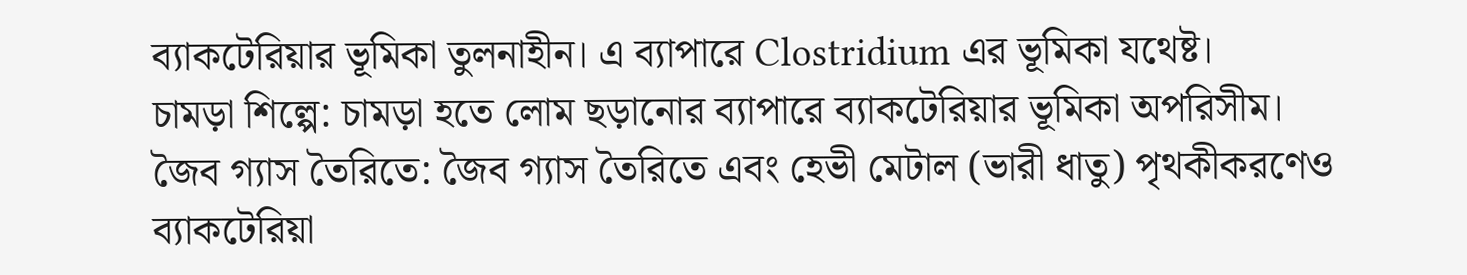ব্যাকটেরিয়ার ভূমিকা তুলনাহীন। এ ব্যাপারে Clostridium এর ভূমিকা যথেষ্ট।
চামড়া শিল্পে: চামড়া হতে লোম ছড়ানোর ব্যাপারে ব্যাকটেরিয়ার ভূমিকা অপরিসীম।
জৈব গ্যাস তৈরিতে: জৈব গ্যাস তৈরিতে এবং হেভী মেটাল (ভারী ধাতু) পৃথকীকরণেও ব্যাকটেরিয়া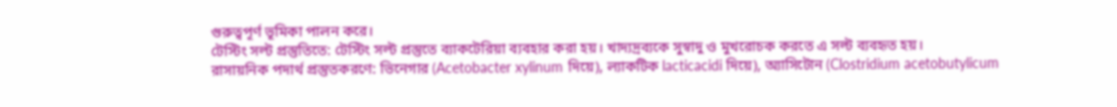গুরুত্বপূর্ণ ভূমিকা পালন করে।
টেস্টিং সল্ট প্রস্তুতিতে: টেস্টিং সল্ট প্রস্তুতে ব্যাকটেরিয়া ব্যবহার করা হয়। খাদ্যদ্রব্যকে সুস্বাদু ও মুখরোচক করতে এ সল্ট ব্যবহৃত হয়।
রাসায়নিক পদার্থ প্রস্তুতকরণে: ভিনেগার (Acetobacter xylinum দিয়ে), ল্যাকটিক lacticacidi দিয়ে), অ্যাসিটোন (Clostridium acetobutylicum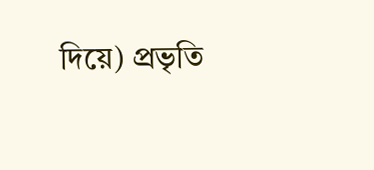দিয়ে) প্রভৃতি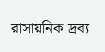রাসায়নিক দ্রব্য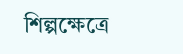শিল্পক্ষেত্রে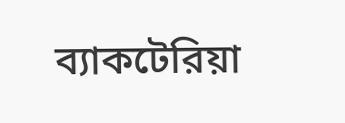ব্যাকটেরিয়া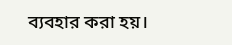ব্যবহার করা হয়।